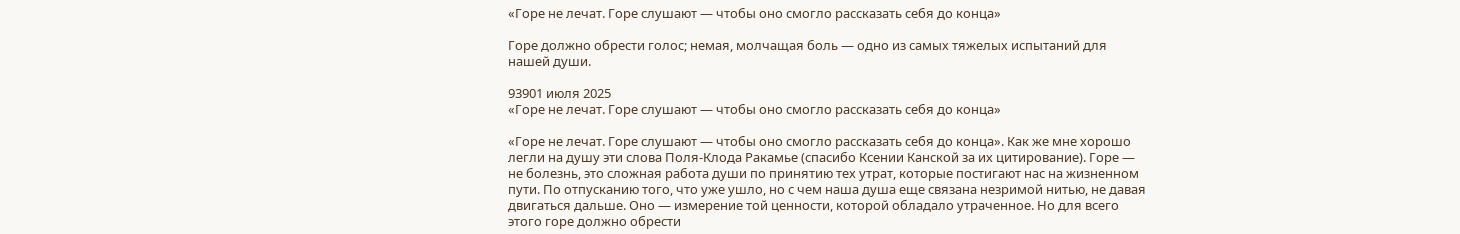«Горе не лечат. Горе слушают — чтобы оно смогло рассказать себя до конца»

Горе должно обрести голос; немая, молчащая боль — одно из самых тяжелых испытаний для нашей души.

93901 июля 2025
«Горе не лечат. Горе слушают — чтобы оно смогло рассказать себя до конца»

«Горе не лечат. Горе слушают — чтобы оно смогло рассказать себя до конца». Как же мне хорошо легли на душу эти слова Поля-Клода Ракамье (спасибо Ксении Канской за их цитирование). Горе — не болезнь, это сложная работа души по принятию тех утрат, которые постигают нас на жизненном пути. По отпусканию того, что уже ушло, но с чем наша душа еще связана незримой нитью, не давая двигаться дальше. Оно — измерение той ценности, которой обладало утраченное. Но для всего этого горе должно обрести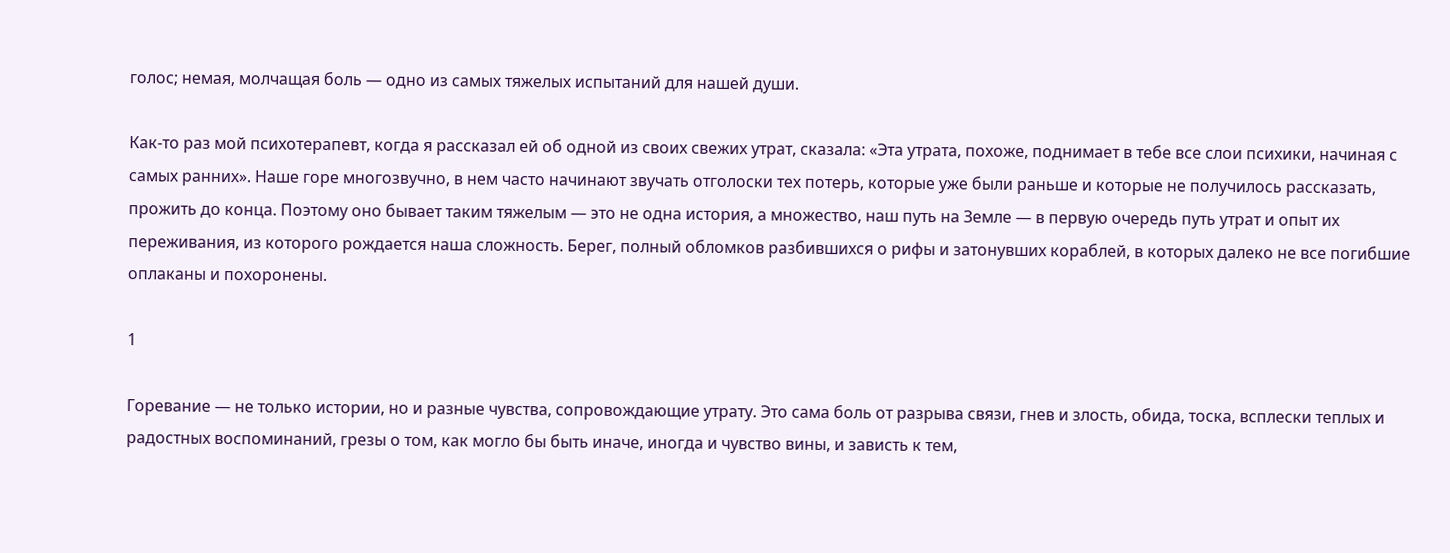голос; немая, молчащая боль — одно из самых тяжелых испытаний для нашей души.

Как-то раз мой психотерапевт, когда я рассказал ей об одной из своих свежих утрат, сказала: «Эта утрата, похоже, поднимает в тебе все слои психики, начиная с самых ранних». Наше горе многозвучно, в нем часто начинают звучать отголоски тех потерь, которые уже были раньше и которые не получилось рассказать, прожить до конца. Поэтому оно бывает таким тяжелым — это не одна история, а множество, наш путь на Земле — в первую очередь путь утрат и опыт их переживания, из которого рождается наша сложность. Берег, полный обломков разбившихся о рифы и затонувших кораблей, в которых далеко не все погибшие оплаканы и похоронены.

1

Горевание — не только истории, но и разные чувства, сопровождающие утрату. Это сама боль от разрыва связи, гнев и злость, обида, тоска, всплески теплых и радостных воспоминаний, грезы о том, как могло бы быть иначе, иногда и чувство вины, и зависть к тем,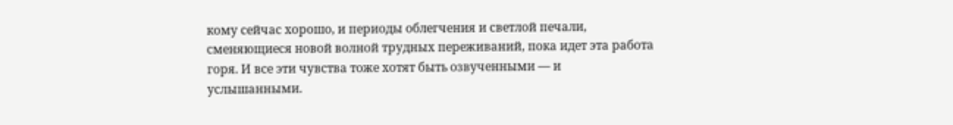кому сейчас хорошо, и периоды облегчения и светлой печали, сменяющиеся новой волной трудных переживаний, пока идет эта работа горя. И все эти чувства тоже хотят быть озвученными — и услышанными.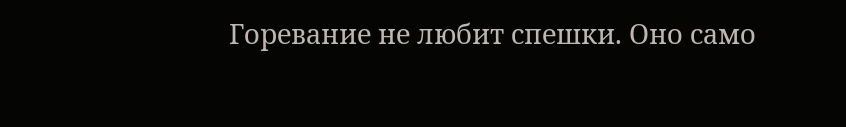Горевание не любит спешки. Оно само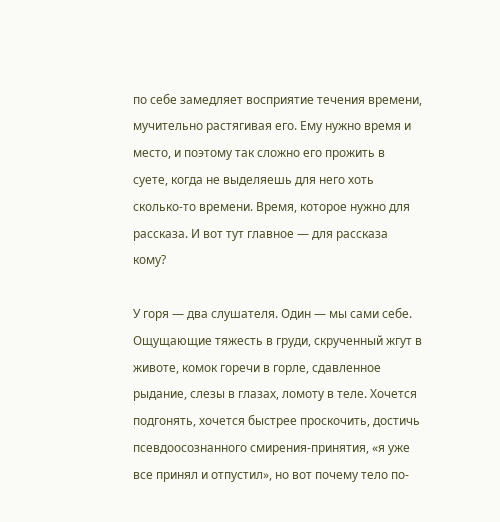по себе замедляет восприятие течения времени, мучительно растягивая его. Ему нужно время и место, и поэтому так сложно его прожить в суете, когда не выделяешь для него хоть сколько-то времени. Время, которое нужно для рассказа. И вот тут главное — для рассказа кому?

У горя — два слушателя. Один — мы сами себе. Ощущающие тяжесть в груди, скрученный жгут в животе, комок горечи в горле, сдавленное рыдание, слезы в глазах, ломоту в теле. Хочется подгонять, хочется быстрее проскочить, достичь псевдоосознанного смирения-принятия, «я уже все принял и отпустил», но вот почему тело по-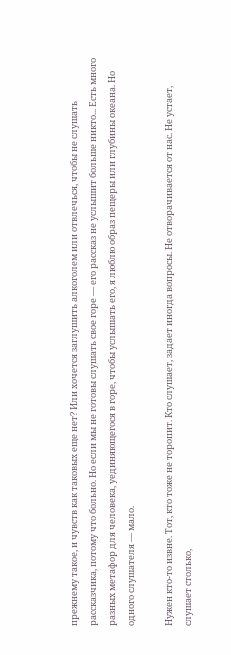прежнему такое, и чувств как таковых еще нет? Или хочется заглушить алкоголем или отвлечься, чтобы не слушать рассказчика, потому что больно. Но если мы не готовы слушать свое горе — его рассказ не услышит больше никто... Есть много разных метафор для человека, уединяющегося в горе, чтобы услышать его, я люблю образ пещеры или глубины океана. Но одного слушателя — мало.

Нужен кто-то извне. Тот, кто тоже не торопит. Кто слушает, задает иногда вопросы. Не отворачивается от нас. Не устает, слушает столько,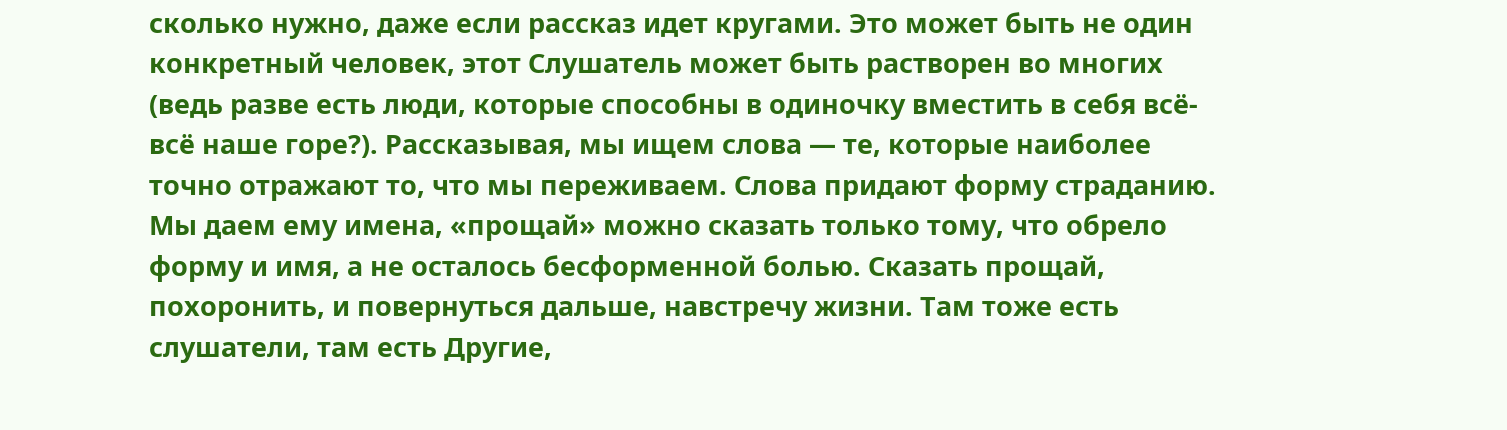сколько нужно, даже если рассказ идет кругами. Это может быть не один конкретный человек, этот Слушатель может быть растворен во многих (ведь разве есть люди, которые способны в одиночку вместить в себя всё-всё наше горе?). Рассказывая, мы ищем слова — те, которые наиболее точно отражают то, что мы переживаем. Слова придают форму страданию. Мы даем ему имена, «прощай» можно сказать только тому, что обрело форму и имя, а не осталось бесформенной болью. Сказать прощай, похоронить, и повернуться дальше, навстречу жизни. Там тоже есть слушатели, там есть Другие,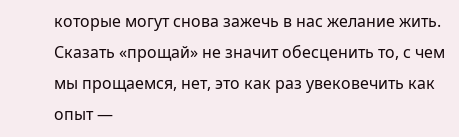которые могут снова зажечь в нас желание жить. Сказать «прощай» не значит обесценить то, с чем мы прощаемся, нет, это как раз увековечить как опыт —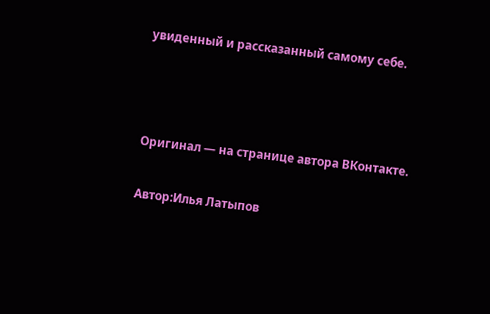увиденный и рассказанный самому себе.



Оригинал — на странице автора ВКонтакте.

Автор:Илья Латыпов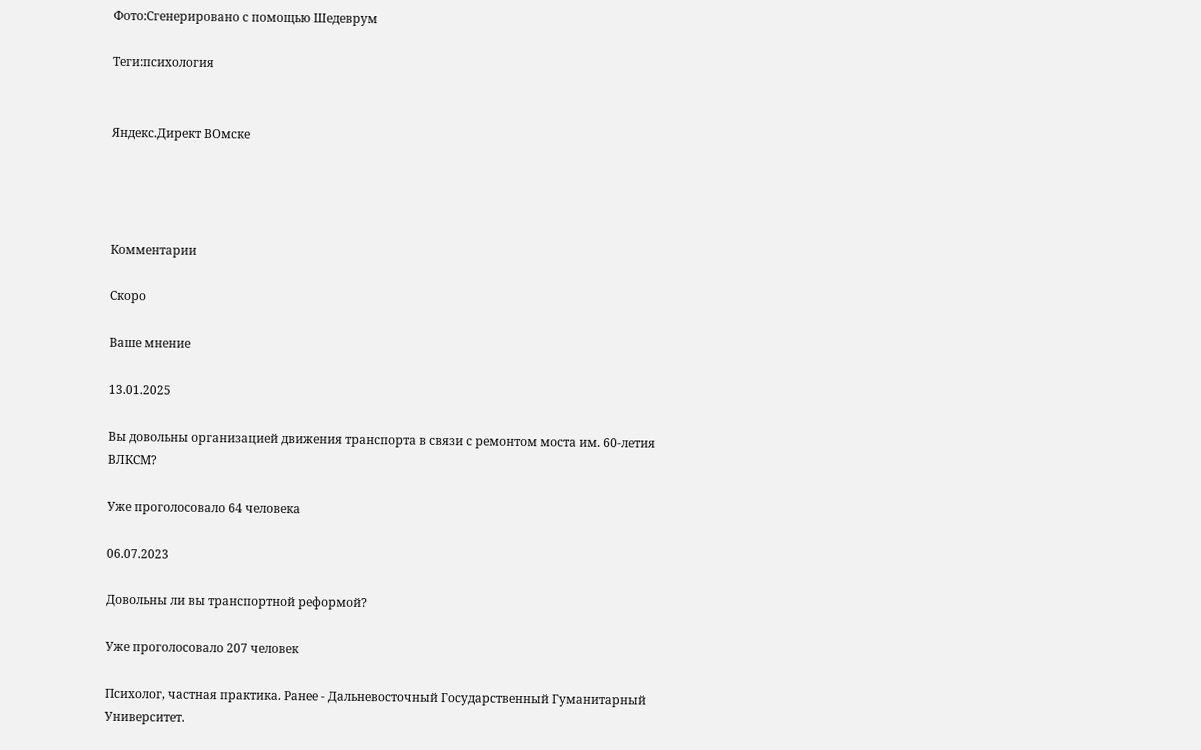Фото:Сгенерировано с помощью Шедеврум

Теги:психология


Яндекс.Директ ВОмске




Комментарии

Скоро

Ваше мнение

13.01.2025

Вы довольны организацией движения транспорта в связи с ремонтом моста им. 60-летия ВЛКСМ?

Уже проголосовало 64 человека

06.07.2023

Довольны ли вы транспортной реформой?

Уже проголосовало 207 человек

Психолог, частная практика. Ранее - Дальневосточный Государственный Гуманитарный Университет.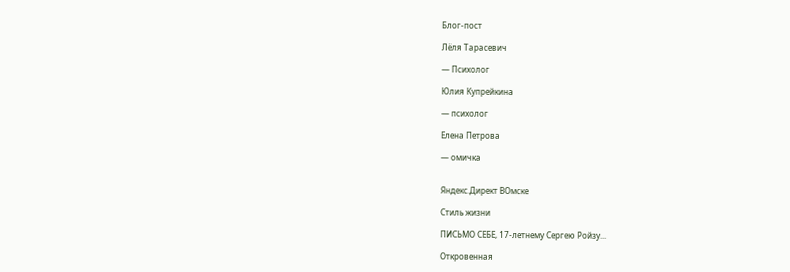Блог-пост

Лёля Тарасевич

— Психолог

Юлия Купрейкина

— психолог

Елена Петрова

— омичка


Яндекс.Директ ВОмске

Стиль жизни

ПИСЬМО СЕБЕ, 17-летнему Сергею Ройзу...

Откровенная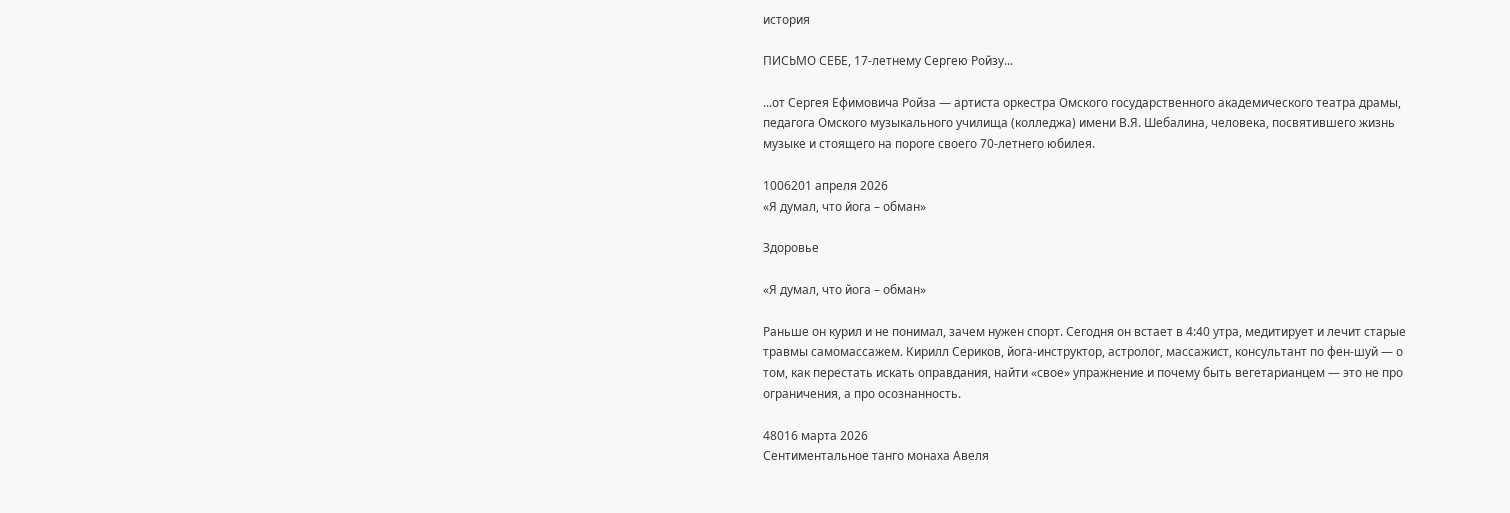история

ПИСЬМО СЕБЕ, 17-летнему Сергею Ройзу...

...от Сергея Ефимовича Ройза — артиста оркестра Омского государственного академического театра драмы, педагога Омского музыкального училища (колледжа) имени В.Я. Шебалина, человека, посвятившего жизнь музыке и стоящего на пороге своего 70-летнего юбилея.

1006201 апреля 2026
«Я думал, что йога – обман»

Здоровье

«Я думал, что йога – обман»

Раньше он курил и не понимал, зачем нужен спорт. Сегодня он встает в 4:40 утра, медитирует и лечит старые травмы самомассажем. Кирилл Сериков, йога-инструктор, астролог, массажист, консультант по фен-шуй — о том, как перестать искать оправдания, найти «свое» упражнение и почему быть вегетарианцем — это не про ограничения, а про осознанность.

48016 марта 2026
Сентиментальное танго монаха Авеля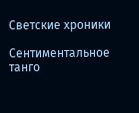Светские хроники

Сентиментальное танго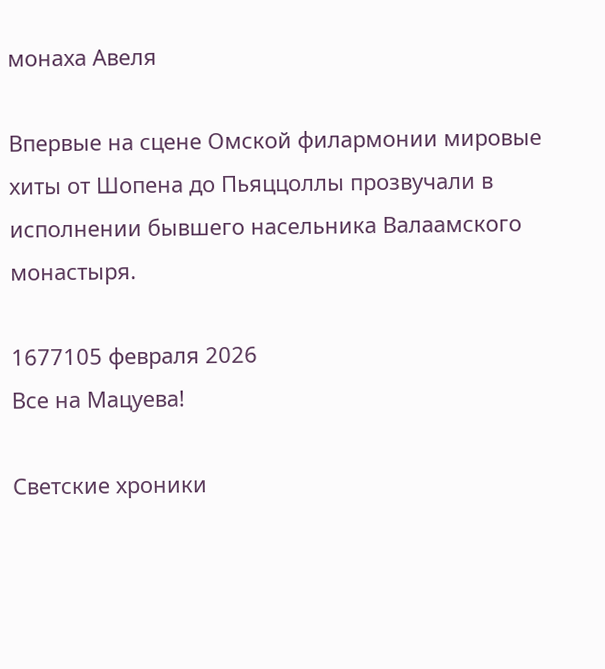монаха Авеля

Впервые на сцене Омской филармонии мировые хиты от Шопена до Пьяццоллы прозвучали в исполнении бывшего насельника Валаамского монастыря.

1677105 февраля 2026
Все на Мацуева!

Светские хроники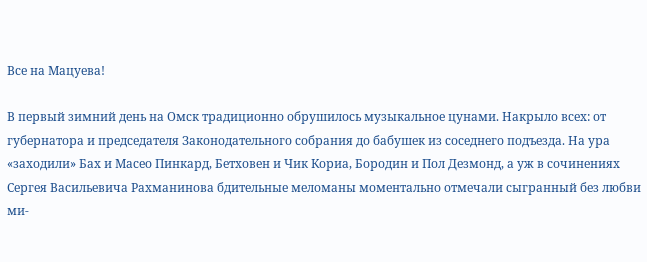Все на Мацуева!

В первый зимний день на Омск традиционно обрушилось музыкальное цунами. Накрыло всех: от губернатора и председателя Законодательного собрания до бабушек из соседнего подъезда. На ура «заходили» Бах и Масео Пинкард, Бетховен и Чик Кориа, Бородин и Пол Дезмонд, а уж в сочинениях Сергея Васильевича Рахманинова бдительные меломаны моментально отмечали сыгранный без любви ми-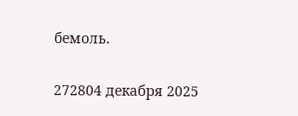бемоль.

272804 декабря 2025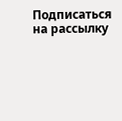Подписаться на рассылку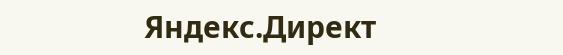Яндекс.Директ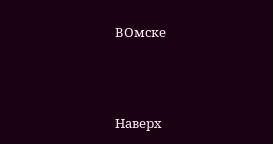ВОмске




Наверх